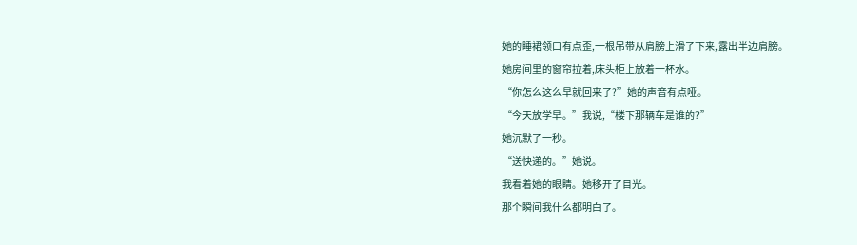她的睡裙领口有点歪,一根吊带从肩膀上滑了下来,露出半边肩膀。
她房间里的窗帘拉着,床头柜上放着一杯水。
“你怎么这么早就回来了?”她的声音有点哑。
“今天放学早。”我说,“楼下那辆车是谁的?”
她沉默了一秒。
“送快递的。”她说。
我看着她的眼睛。她移开了目光。
那个瞬间我什么都明白了。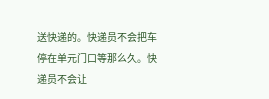送快递的。快递员不会把车停在单元门口等那么久。快递员不会让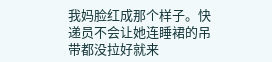我妈脸红成那个样子。快递员不会让她连睡裙的吊带都没拉好就来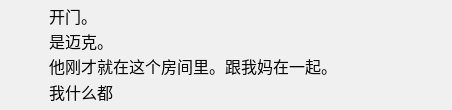开门。
是迈克。
他刚才就在这个房间里。跟我妈在一起。
我什么都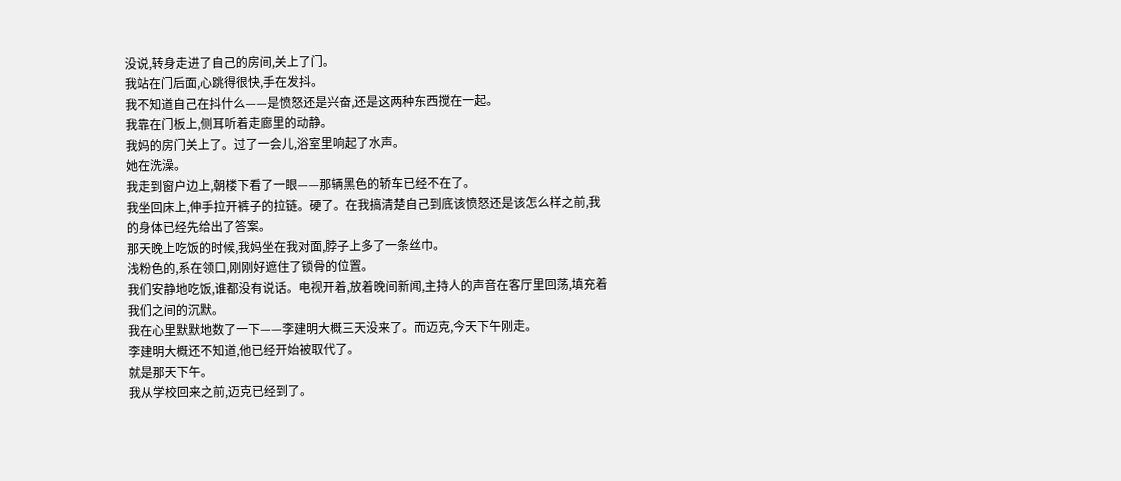没说,转身走进了自己的房间,关上了门。
我站在门后面,心跳得很快,手在发抖。
我不知道自己在抖什么——是愤怒还是兴奋,还是这两种东西搅在一起。
我靠在门板上,侧耳听着走廊里的动静。
我妈的房门关上了。过了一会儿,浴室里响起了水声。
她在洗澡。
我走到窗户边上,朝楼下看了一眼——那辆黑色的轿车已经不在了。
我坐回床上,伸手拉开裤子的拉链。硬了。在我搞清楚自己到底该愤怒还是该怎么样之前,我的身体已经先给出了答案。
那天晚上吃饭的时候,我妈坐在我对面,脖子上多了一条丝巾。
浅粉色的,系在领口,刚刚好遮住了锁骨的位置。
我们安静地吃饭,谁都没有说话。电视开着,放着晚间新闻,主持人的声音在客厅里回荡,填充着我们之间的沉默。
我在心里默默地数了一下——李建明大概三天没来了。而迈克,今天下午刚走。
李建明大概还不知道,他已经开始被取代了。
就是那天下午。
我从学校回来之前,迈克已经到了。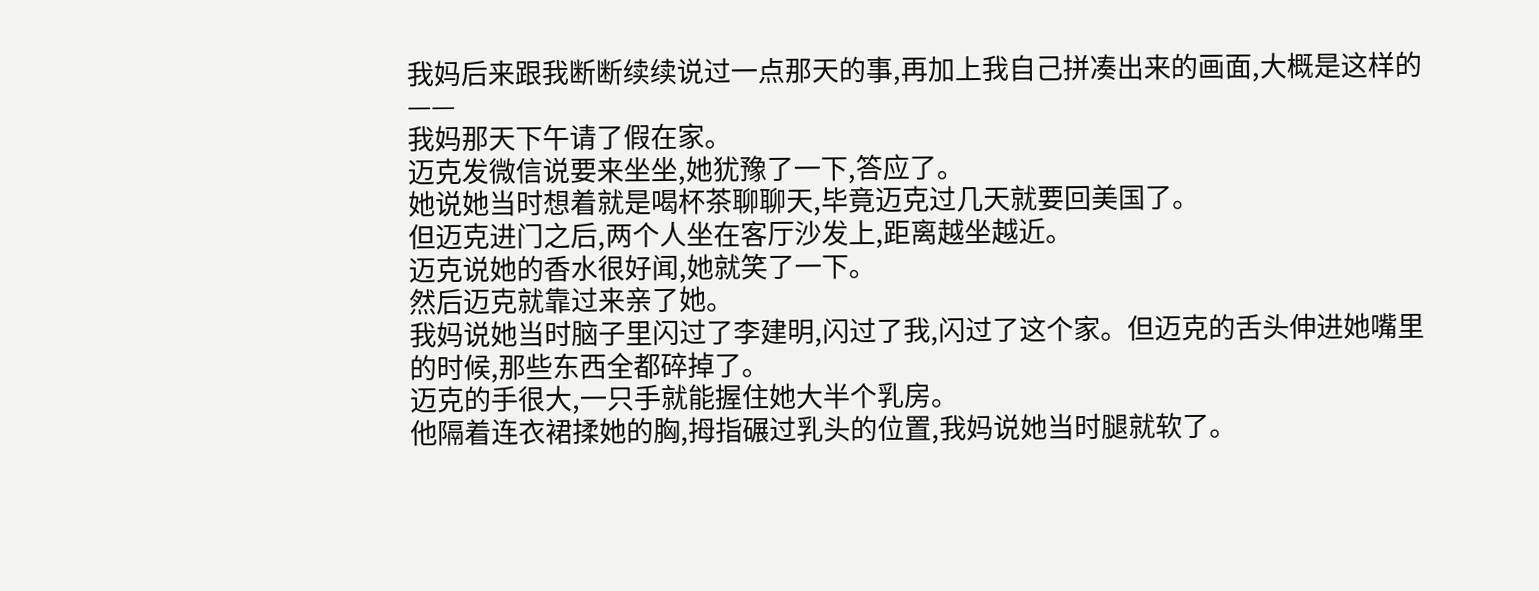我妈后来跟我断断续续说过一点那天的事,再加上我自己拼凑出来的画面,大概是这样的——
我妈那天下午请了假在家。
迈克发微信说要来坐坐,她犹豫了一下,答应了。
她说她当时想着就是喝杯茶聊聊天,毕竟迈克过几天就要回美国了。
但迈克进门之后,两个人坐在客厅沙发上,距离越坐越近。
迈克说她的香水很好闻,她就笑了一下。
然后迈克就靠过来亲了她。
我妈说她当时脑子里闪过了李建明,闪过了我,闪过了这个家。但迈克的舌头伸进她嘴里的时候,那些东西全都碎掉了。
迈克的手很大,一只手就能握住她大半个乳房。
他隔着连衣裙揉她的胸,拇指碾过乳头的位置,我妈说她当时腿就软了。